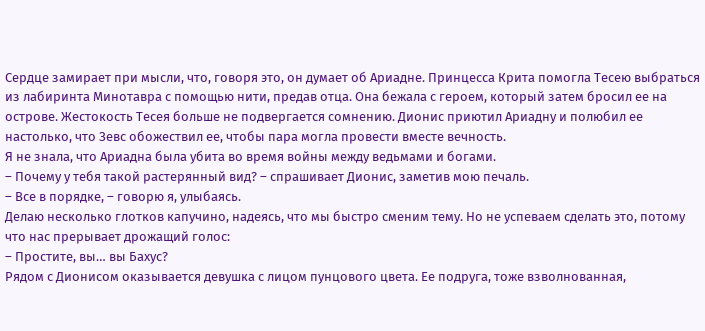Сердце замирает при мысли, что, говоря это, он думает об Ариадне. Принцесса Крита помогла Тесею выбраться из лабиринта Минотавра с помощью нити, предав отца. Она бежала с героем, который затем бросил ее на острове. Жестокость Тесея больше не подвергается сомнению. Дионис приютил Ариадну и полюбил ее настолько, что Зевс обожествил ее, чтобы пара могла провести вместе вечность.
Я не знала, что Ариадна была убита во время войны между ведьмами и богами.
– Почему у тебя такой растерянный вид? – спрашивает Дионис, заметив мою печаль.
– Все в порядке, – говорю я, улыбаясь.
Делаю несколько глотков капучино, надеясь, что мы быстро сменим тему. Но не успеваем сделать это, потому что нас прерывает дрожащий голос:
– Простите, вы… вы Бахус?
Рядом с Дионисом оказывается девушка с лицом пунцового цвета. Ее подруга, тоже взволнованная,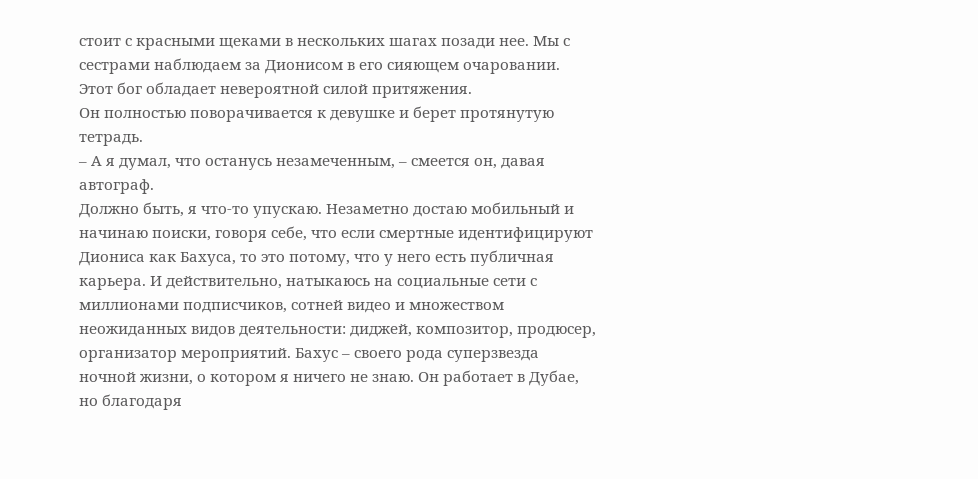стоит с красными щеками в нескольких шагах позади нее. Мы с сестрами наблюдаем за Дионисом в его сияющем очаровании. Этот бог обладает невероятной силой притяжения.
Он полностью поворачивается к девушке и берет протянутую тетрадь.
– А я думал, что останусь незамеченным, – смеется он, давая автограф.
Должно быть, я что-то упускаю. Незаметно достаю мобильный и начинаю поиски, говоря себе, что если смертные идентифицируют Диониса как Бахуса, то это потому, что у него есть публичная карьера. И действительно, натыкаюсь на социальные сети с миллионами подписчиков, сотней видео и множеством неожиданных видов деятельности: диджей, композитор, продюсер, организатор мероприятий. Бахус – своего рода суперзвезда ночной жизни, о котором я ничего не знаю. Он работает в Дубае, но благодаря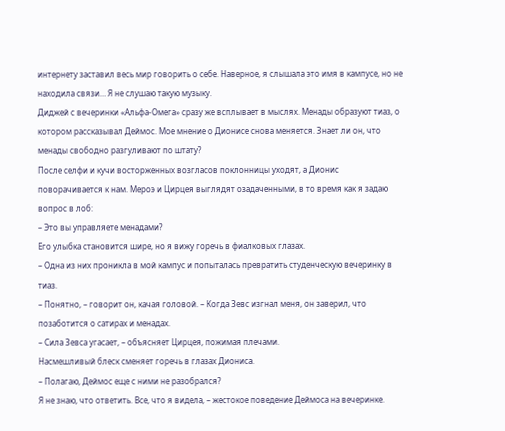интернету заставил весь мир говорить о себе. Наверное, я слышала это имя в кампусе, но не находила связи… Я не слушаю такую музыку.
Диджей с вечеринки «Альфа-Омега» сразу же всплывает в мыслях. Менады образуют тиаз, о котором рассказывал Деймос. Мое мнение о Дионисе снова меняется. Знает ли он, что менады свободно разгуливают по штату?
После селфи и кучи восторженных возгласов поклонницы уходят, а Дионис поворачивается к нам. Мероэ и Цирцея выглядят озадаченными, в то время как я задаю вопрос в лоб:
– Это вы управляете менадами?
Его улыбка становится шире, но я вижу горечь в фиалковых глазах.
– Одна из них проникла в мой кампус и попыталась превратить студенческую вечеринку в тиаз.
– Понятно, – говорит он, качая головой. – Когда Зевс изгнал меня, он заверил, что позаботится о сатирах и менадах.
– Сила Зевса угасает, – объясняет Цирцея, пожимая плечами.
Насмешливый блеск сменяет горечь в глазах Диониса.
– Полагаю, Деймос еще с ними не разобрался?
Я не знаю, что ответить. Все, что я видела, – жестокое поведение Деймоса на вечеринке.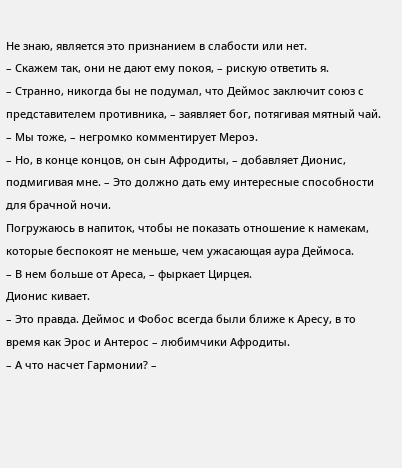Не знаю, является это признанием в слабости или нет.
– Скажем так, они не дают ему покоя, – рискую ответить я.
– Странно, никогда бы не подумал, что Деймос заключит союз с представителем противника, – заявляет бог, потягивая мятный чай.
– Мы тоже, – негромко комментирует Мероэ.
– Но, в конце концов, он сын Афродиты, – добавляет Дионис, подмигивая мне. – Это должно дать ему интересные способности для брачной ночи.
Погружаюсь в напиток, чтобы не показать отношение к намекам, которые беспокоят не меньше, чем ужасающая аура Деймоса.
– В нем больше от Ареса, – фыркает Цирцея.
Дионис кивает.
– Это правда. Деймос и Фобос всегда были ближе к Аресу, в то время как Эрос и Антерос – любимчики Афродиты.
– А что насчет Гармонии? –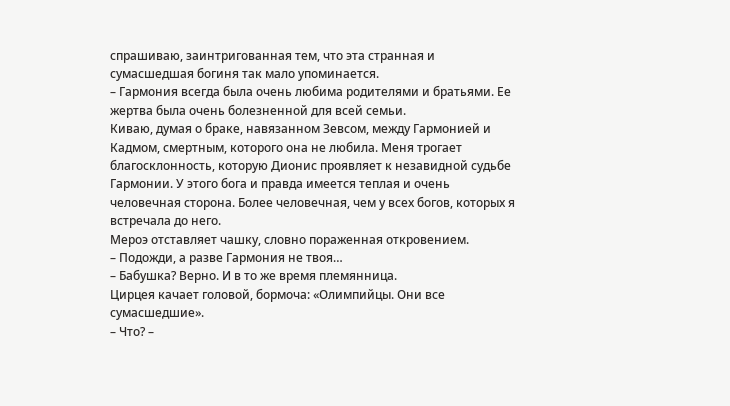спрашиваю, заинтригованная тем, что эта странная и сумасшедшая богиня так мало упоминается.
– Гармония всегда была очень любима родителями и братьями. Ее жертва была очень болезненной для всей семьи.
Киваю, думая о браке, навязанном Зевсом, между Гармонией и Кадмом, смертным, которого она не любила. Меня трогает благосклонность, которую Дионис проявляет к незавидной судьбе Гармонии. У этого бога и правда имеется теплая и очень человечная сторона. Более человечная, чем у всех богов, которых я встречала до него.
Мероэ отставляет чашку, словно пораженная откровением.
– Подожди, а разве Гармония не твоя…
– Бабушка? Верно. И в то же время племянница.
Цирцея качает головой, бормоча: «Олимпийцы. Они все сумасшедшие».
– Что? –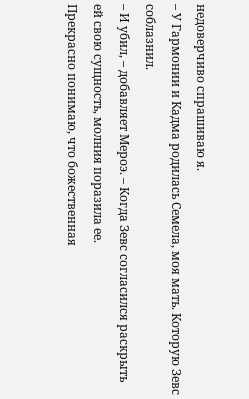недоверчиво спрашиваю я.
– У Гармонии и Кадма родилась Семела, моя мать. Которую Зевс соблазнил.
– И убил, – добавляет Мероэ. – Когда Зевс согласился раскрыть ей свою сущность, молния поразила ее.
Прекрасно понимаю, что божественная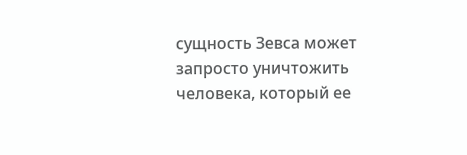сущность Зевса может запросто уничтожить человека, который ее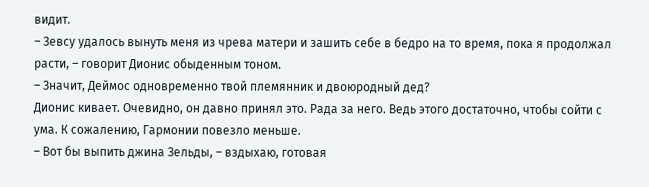видит.
– Зевсу удалось вынуть меня из чрева матери и зашить себе в бедро на то время, пока я продолжал расти, – говорит Дионис обыденным тоном.
– Значит, Деймос одновременно твой племянник и двоюродный дед?
Дионис кивает. Очевидно, он давно принял это. Рада за него. Ведь этого достаточно, чтобы сойти с ума. К сожалению, Гармонии повезло меньше.
– Вот бы выпить джина Зельды, – вздыхаю, готовая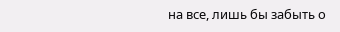на все, лишь бы забыть о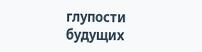глупости будущих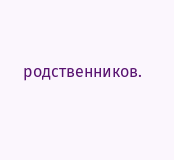родственников.